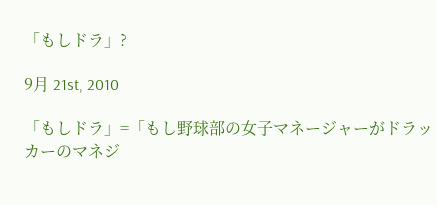「もしドラ」?

9月 21st, 2010

「もしドラ」=「もし野球部の女子マネージャーがドラッカーのマネジ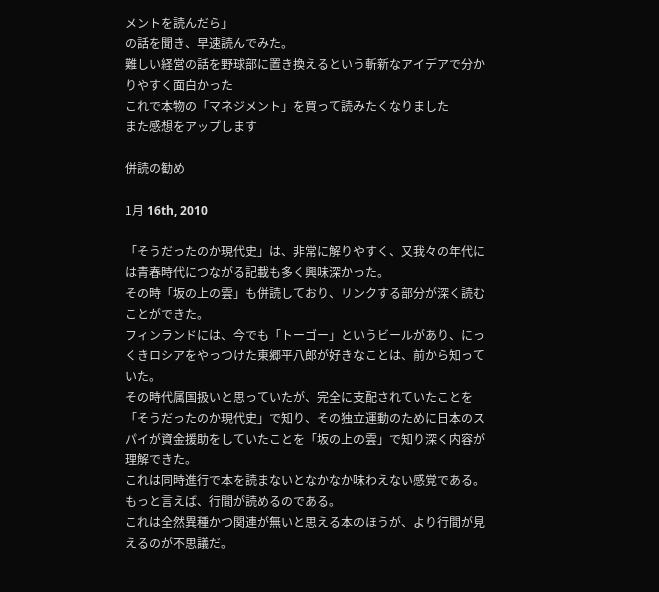メントを読んだら」
の話を聞き、早速読んでみた。
難しい経営の話を野球部に置き換えるという斬新なアイデアで分かりやすく面白かった
これで本物の「マネジメント」を買って読みたくなりました
また感想をアップします

併読の勧め

1月 16th, 2010

「そうだったのか現代史」は、非常に解りやすく、又我々の年代には青春時代につながる記載も多く興味深かった。
その時「坂の上の雲」も併読しており、リンクする部分が深く読むことができた。
フィンランドには、今でも「トーゴー」というビールがあり、にっくきロシアをやっつけた東郷平八郎が好きなことは、前から知っていた。
その時代属国扱いと思っていたが、完全に支配されていたことを「そうだったのか現代史」で知り、その独立運動のために日本のスパイが資金援助をしていたことを「坂の上の雲」で知り深く内容が理解できた。
これは同時進行で本を読まないとなかなか味わえない感覚である。
もっと言えば、行間が読めるのである。
これは全然異種かつ関連が無いと思える本のほうが、より行間が見えるのが不思議だ。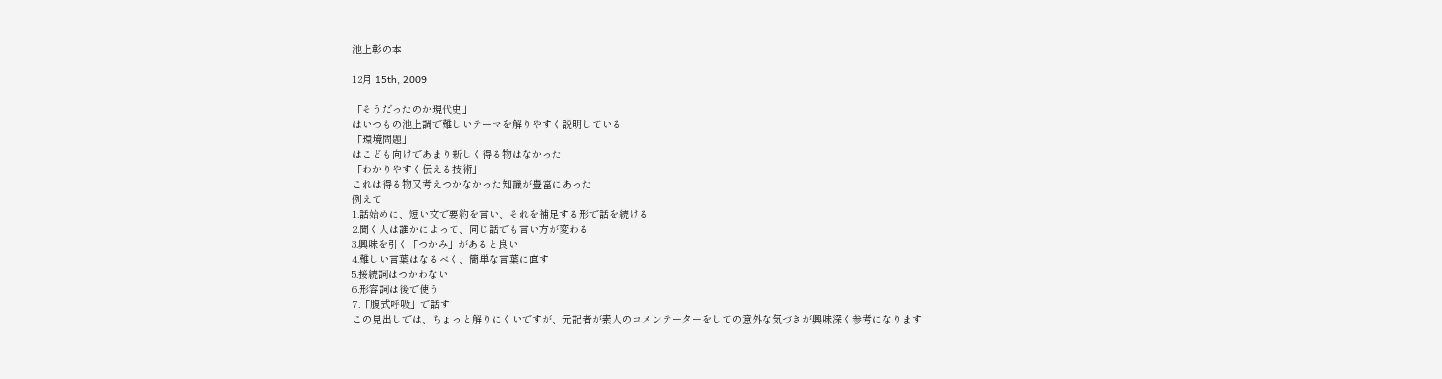池上彰の本

12月 15th, 2009

「そうだったのか現代史」
はいつもの池上調で難しいテーマを解りやすく説明している
「環境問題」
はこども向けであまり新しく得る物はなかった
「わかりやすく伝える技術」
これは得る物又考えつかなかった知識が豊富にあった
例えて
1.話始めに、短い文で要約を言い、それを補足する形で話を続ける
2.聞く人は誰かによって、同じ話でも言い方が変わる
3.興味を引く「つかみ」があると良い
4.難しい言葉はなるべく、簡単な言葉に直す
5.接続詞はつかわない
6.形容詞は後で使う
7.「腹式呼吸」で話す
この見出しでは、ちょっと解りにくいですが、元記者が素人のコメンテーターをしての意外な気づきが興味深く参考になります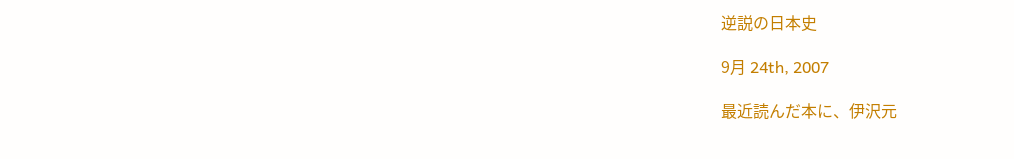逆説の日本史

9月 24th, 2007

最近読んだ本に、伊沢元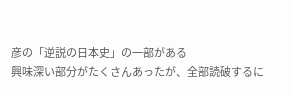彦の「逆説の日本史」の一部がある
興味深い部分がたくさんあったが、全部読破するに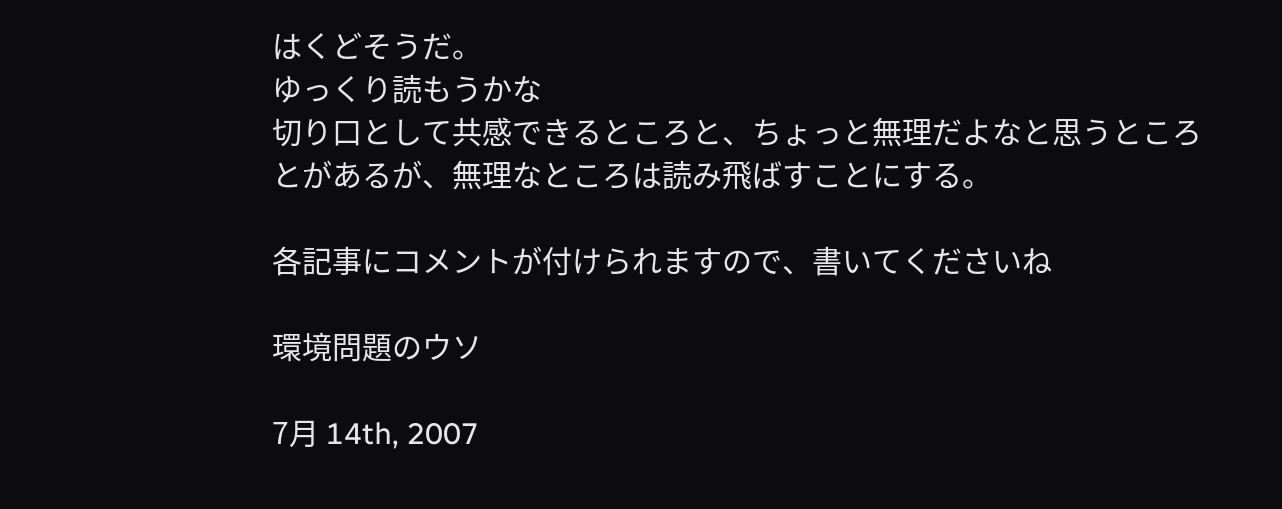はくどそうだ。
ゆっくり読もうかな
切り口として共感できるところと、ちょっと無理だよなと思うところとがあるが、無理なところは読み飛ばすことにする。

各記事にコメントが付けられますので、書いてくださいね

環境問題のウソ

7月 14th, 2007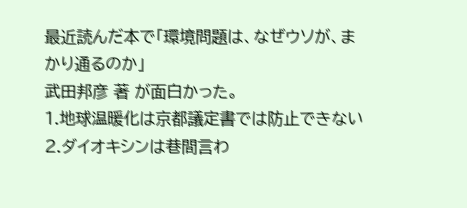最近読んだ本で「環境問題は、なぜウソが、まかり通るのか」
武田邦彦 著 が面白かった。
1.地球温暖化は京都議定書では防止できない
2.ダイオキシンは巷間言わ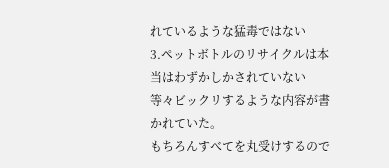れているような猛毒ではない
3.ペットボトルのリサイクルは本当はわずかしかされていない
等々ビックリするような内容が書かれていた。
もちろんすべてを丸受けするので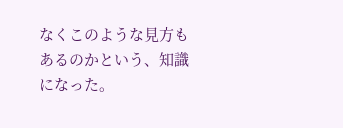なくこのような見方もあるのかという、知識になった。